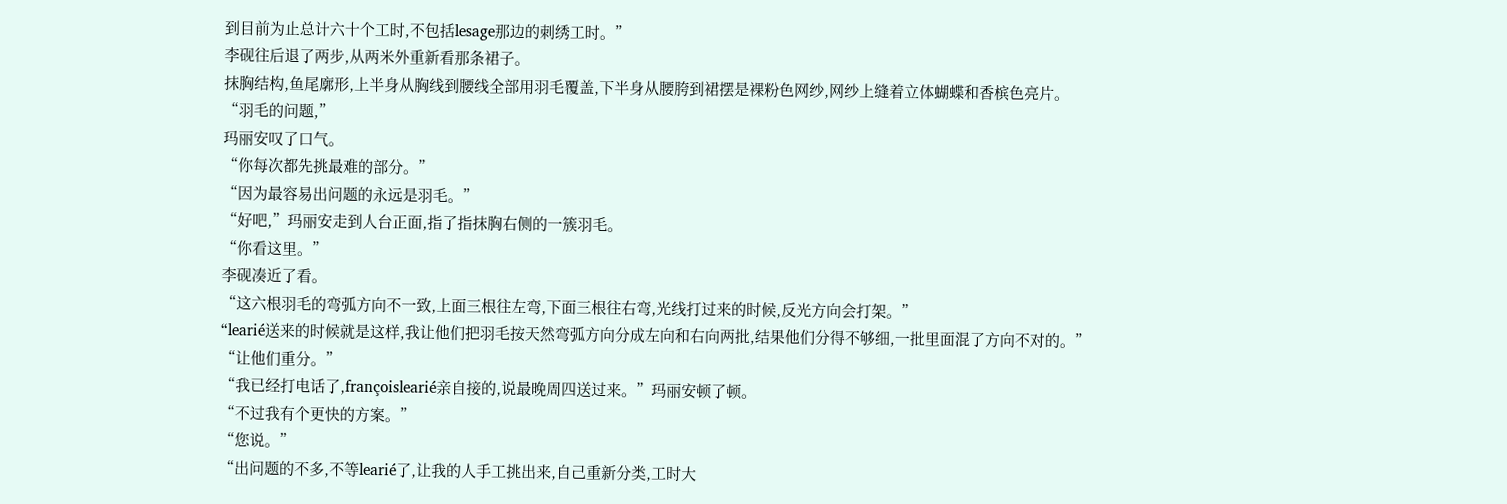到目前为止总计六十个工时,不包括lesage那边的刺绣工时。”
李砚往后退了两步,从两米外重新看那条裙子。
抹胸结构,鱼尾廓形,上半身从胸线到腰线全部用羽毛覆盖,下半身从腰胯到裙摆是裸粉色网纱,网纱上缝着立体蝴蝶和香槟色亮片。
“羽毛的问题,”
玛丽安叹了口气。
“你每次都先挑最难的部分。”
“因为最容易出问题的永远是羽毛。”
“好吧,”玛丽安走到人台正面,指了指抹胸右侧的一簇羽毛。
“你看这里。”
李砚凑近了看。
“这六根羽毛的弯弧方向不一致,上面三根往左弯,下面三根往右弯,光线打过来的时候,反光方向会打架。”
“learié送来的时候就是这样,我让他们把羽毛按天然弯弧方向分成左向和右向两批,结果他们分得不够细,一批里面混了方向不对的。”
“让他们重分。”
“我已经打电话了,françoislearié亲自接的,说最晚周四送过来。”玛丽安顿了顿。
“不过我有个更快的方案。”
“您说。”
“出问题的不多,不等learié了,让我的人手工挑出来,自己重新分类,工时大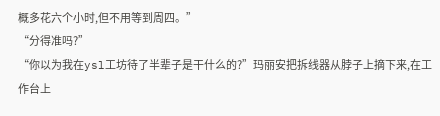概多花六个小时,但不用等到周四。”
“分得准吗?”
“你以为我在ysl工坊待了半辈子是干什么的?”玛丽安把拆线器从脖子上摘下来,在工作台上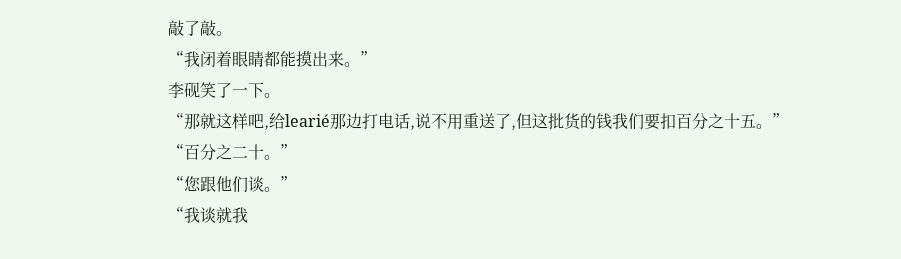敲了敲。
“我闭着眼睛都能摸出来。”
李砚笑了一下。
“那就这样吧,给learié那边打电话,说不用重送了,但这批货的钱我们要扣百分之十五。”
“百分之二十。”
“您跟他们谈。”
“我谈就我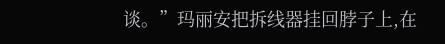谈。”玛丽安把拆线器挂回脖子上,在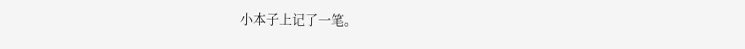小本子上记了一笔。